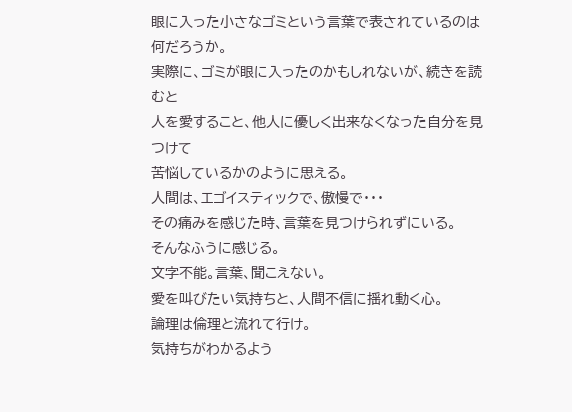眼に入った小さなゴミという言葉で表されているのは 何だろうか。
実際に、ゴミが眼に入ったのかもしれないが、続きを読むと
人を愛すること、他人に優しく出来なくなった自分を見つけて
苦悩しているかのように思える。
人間は、エゴイスティックで、傲慢で・・・
その痛みを感じた時、言葉を見つけられずにいる。
そんなふうに感じる。
文字不能。言葉、聞こえない。
愛を叫びたい気持ちと、人間不信に揺れ動く心。
論理は倫理と流れて行け。
気持ちがわかるよう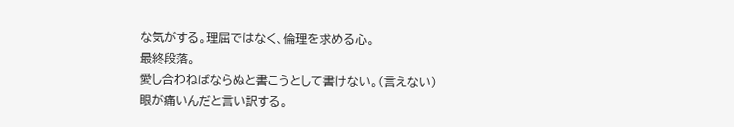な気がする。理屈ではなく、倫理を求める心。
最終段落。
愛し合わねばならぬと書こうとして書けない。(言えない)
眼が痛いんだと言い訳する。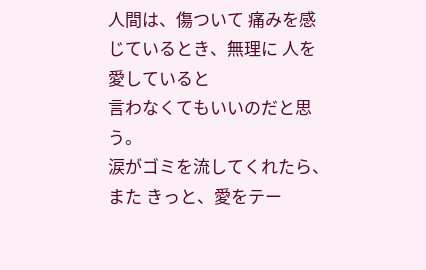人間は、傷ついて 痛みを感じているとき、無理に 人を愛していると
言わなくてもいいのだと思う。
涙がゴミを流してくれたら、また きっと、愛をテー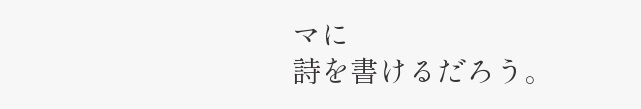マに
詩を書けるだろう。